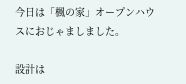今日は「楓の家」オープンハウスにおじゃましました。

設計は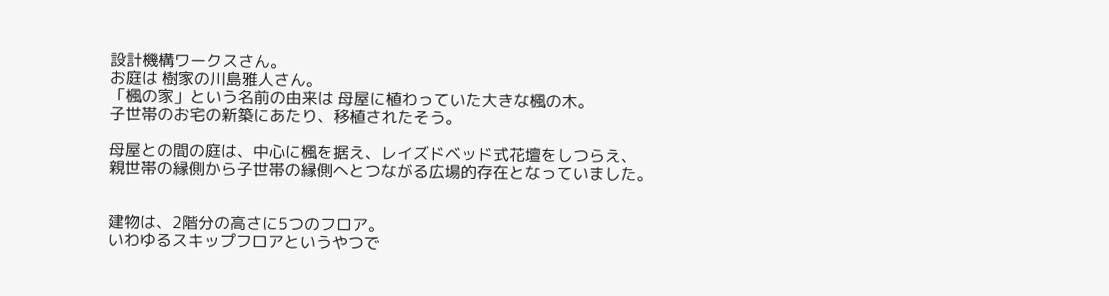設計機構ワークスさん。
お庭は 樹家の川島雅人さん。
「楓の家」という名前の由来は 母屋に植わっていた大きな楓の木。
子世帯のお宅の新築にあたり、移植されたそう。

母屋との間の庭は、中心に楓を据え、レイズドベッド式花壇をしつらえ、
親世帯の縁側から子世帯の縁側へとつながる広場的存在となっていました。


建物は、2階分の高さに5つのフロア。
いわゆるスキップフロアというやつで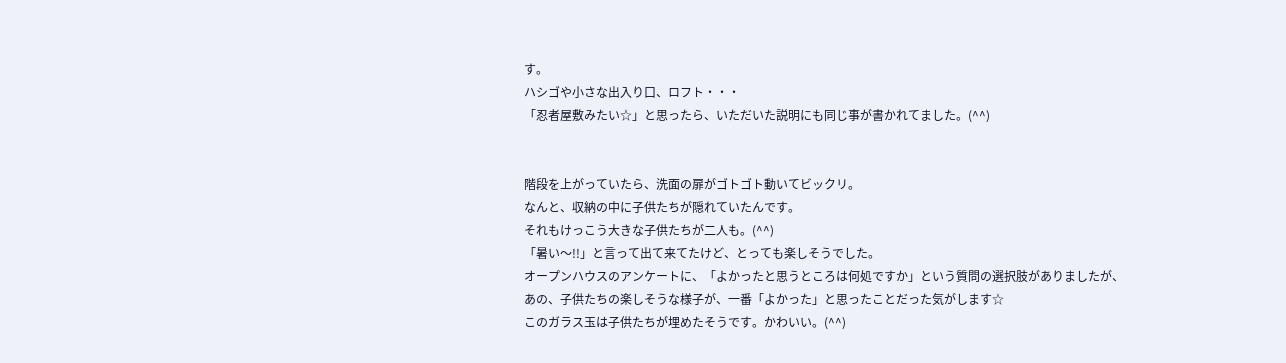す。
ハシゴや小さな出入り口、ロフト・・・
「忍者屋敷みたい☆」と思ったら、いただいた説明にも同じ事が書かれてました。(^^)


階段を上がっていたら、洗面の扉がゴトゴト動いてビックリ。
なんと、収納の中に子供たちが隠れていたんです。
それもけっこう大きな子供たちが二人も。(^^)
「暑い〜!!」と言って出て来てたけど、とっても楽しそうでした。
オープンハウスのアンケートに、「よかったと思うところは何処ですか」という質問の選択肢がありましたが、
あの、子供たちの楽しそうな様子が、一番「よかった」と思ったことだった気がします☆
このガラス玉は子供たちが埋めたそうです。かわいい。(^^)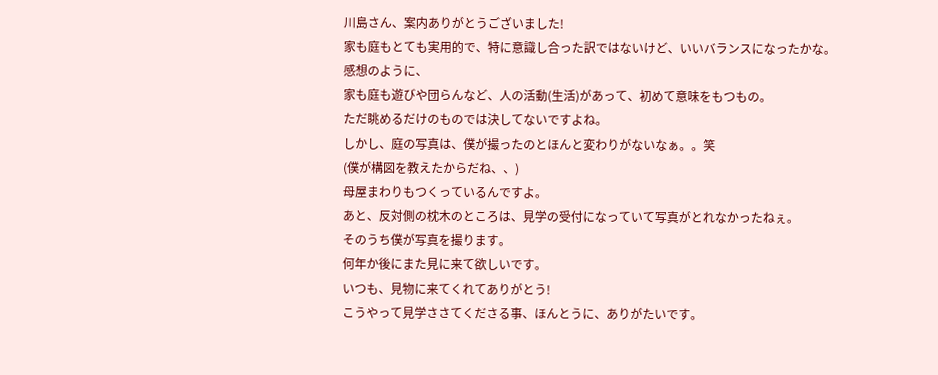川島さん、案内ありがとうございました!
家も庭もとても実用的で、特に意識し合った訳ではないけど、いいバランスになったかな。
感想のように、
家も庭も遊びや団らんなど、人の活動(生活)があって、初めて意味をもつもの。
ただ眺めるだけのものでは決してないですよね。
しかし、庭の写真は、僕が撮ったのとほんと変わりがないなぁ。。笑
(僕が構図を教えたからだね、、)
母屋まわりもつくっているんですよ。
あと、反対側の枕木のところは、見学の受付になっていて写真がとれなかったねぇ。
そのうち僕が写真を撮ります。
何年か後にまた見に来て欲しいです。
いつも、見物に来てくれてありがとう!
こうやって見学ささてくださる事、ほんとうに、ありがたいです。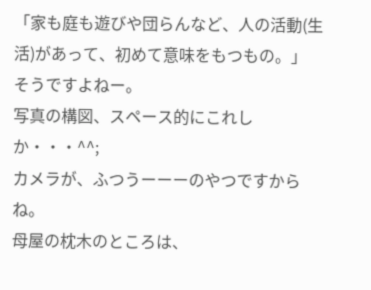「家も庭も遊びや団らんなど、人の活動(生活)があって、初めて意味をもつもの。」
そうですよねー。
写真の構図、スペース的にこれしか・・・^^;
カメラが、ふつうーーーのやつですからね。
母屋の枕木のところは、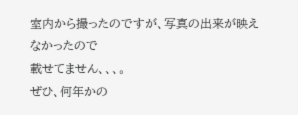室内から撮ったのですが、写真の出来が映えなかったので
載せてません、、、。
ぜひ、何年かの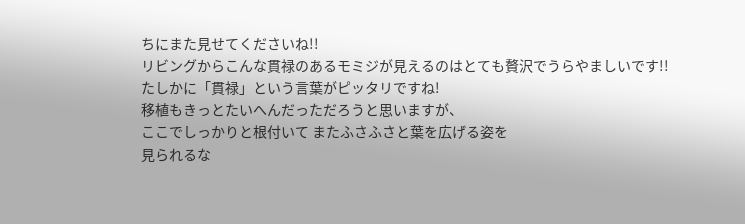ちにまた見せてくださいね!!
リビングからこんな貫禄のあるモミジが見えるのはとても贅沢でうらやましいです!!
たしかに「貫禄」という言葉がピッタリですね!
移植もきっとたいへんだっただろうと思いますが、
ここでしっかりと根付いて またふさふさと葉を広げる姿を
見られるな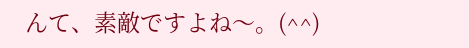んて、素敵ですよね〜。(^^)